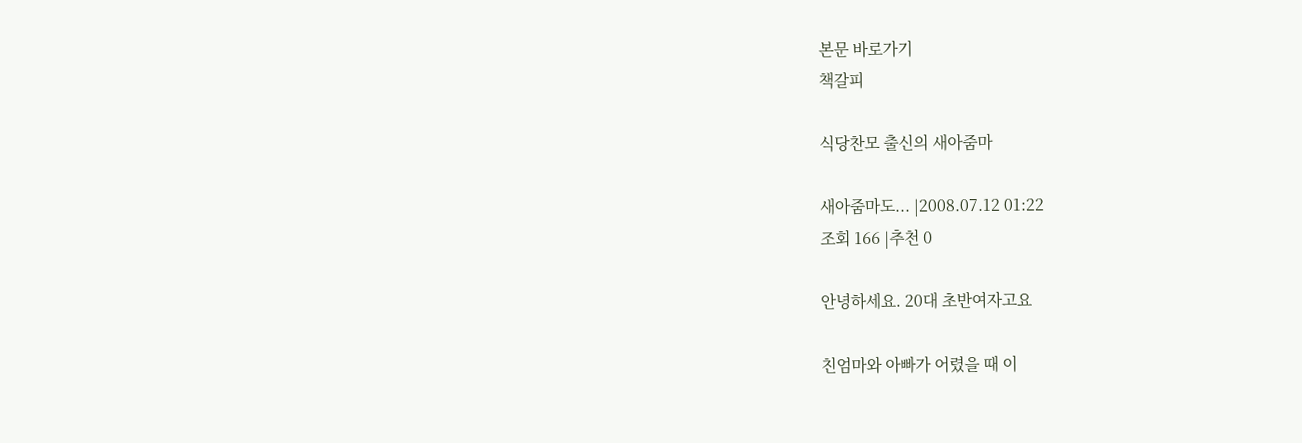본문 바로가기
책갈피

식당찬모 출신의 새아줌마

새아줌마도... |2008.07.12 01:22
조회 166 |추천 0

안녕하세요. 20대 초반여자고요

친엄마와 아빠가 어렸을 때 이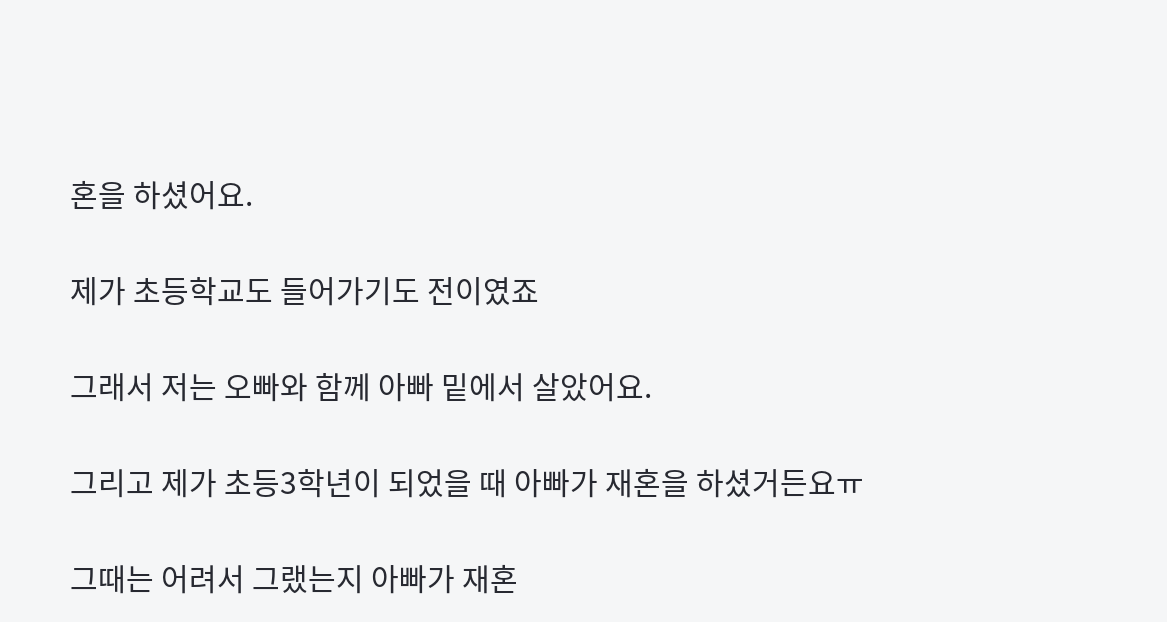혼을 하셨어요.

제가 초등학교도 들어가기도 전이였죠

그래서 저는 오빠와 함께 아빠 밑에서 살았어요.

그리고 제가 초등3학년이 되었을 때 아빠가 재혼을 하셨거든요ㅠ

그때는 어려서 그랬는지 아빠가 재혼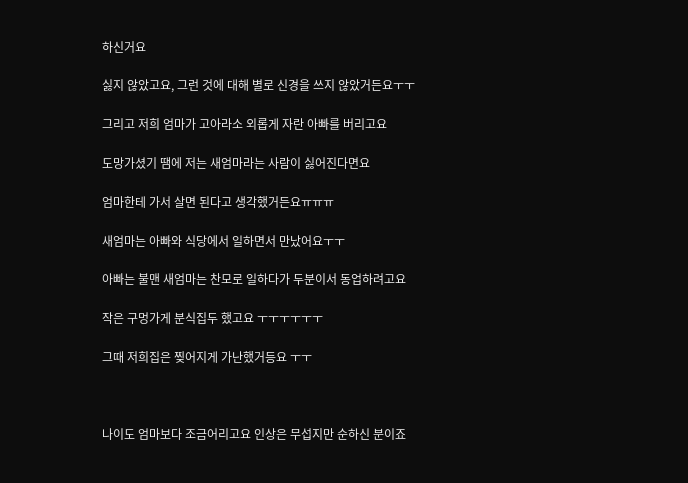하신거요

싫지 않았고요, 그런 것에 대해 별로 신경을 쓰지 않았거든요ㅜㅜ

그리고 저희 엄마가 고아라소 외롭게 자란 아빠를 버리고요

도망가셨기 땜에 저는 새엄마라는 사람이 싫어진다면요

엄마한테 가서 살면 된다고 생각했거든요ㅠㅠㅠ

새엄마는 아빠와 식당에서 일하면서 만났어요ㅜㅜ

아빠는 불맨 새엄마는 찬모로 일하다가 두분이서 동업하려고요

작은 구멍가게 분식집두 했고요 ㅜㅜㅜㅜㅜㅜ

그때 저희집은 찢어지게 가난했거등요 ㅜㅜ



나이도 엄마보다 조금어리고요 인상은 무섭지만 순하신 분이죠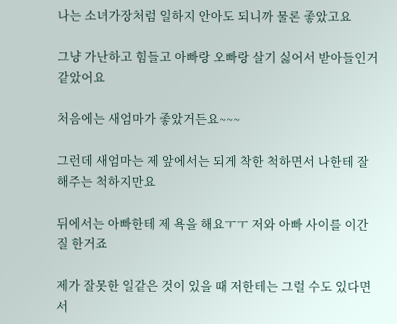나는 소녀가장처럼 일하지 안아도 되니까 물론 좋았고요

그냥 가난하고 힘들고 아빠랑 오빠랑 살기 싫어서 받아들인거 같았어요

처음에는 새엄마가 좋았거든요~~~

그런데 새엄마는 제 앞에서는 되게 착한 척하면서 나한테 잘해주는 척하지만요

뒤에서는 아빠한테 제 욕을 해요ㅜㅜ 저와 아빠 사이를 이간질 한거죠

제가 잘못한 일같은 것이 있을 때 저한테는 그럴 수도 있다면서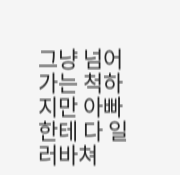그냥 넘어가는 척하지만 아빠한테 다 일러바쳐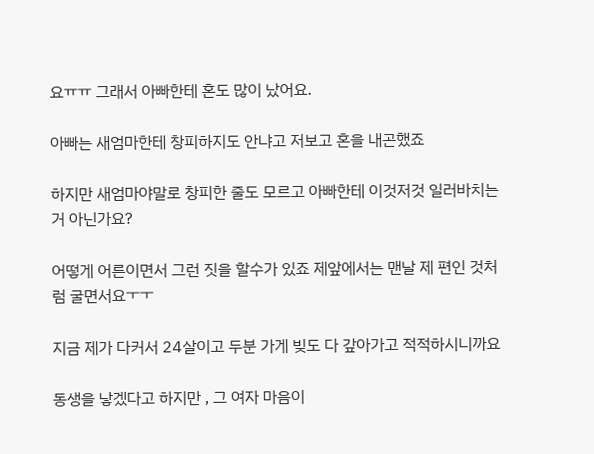요ㅠㅠ 그래서 아빠한테 혼도 많이 났어요.

아빠는 새엄마한테 창피하지도 안냐고 저보고 혼을 내곤했죠

하지만 새엄마야말로 창피한 줄도 모르고 아빠한테 이것저것 일러바치는 거 아닌가요?

어떻게 어른이면서 그런 짓을 할수가 있죠 제앞에서는 맨날 제 편인 것처럼 굴면서요ㅜㅜ

지금 제가 다커서 24살이고 두분 가게 빚도 다 갚아가고 적적하시니까요

동생을 낳겠다고 하지만 , 그 여자 마음이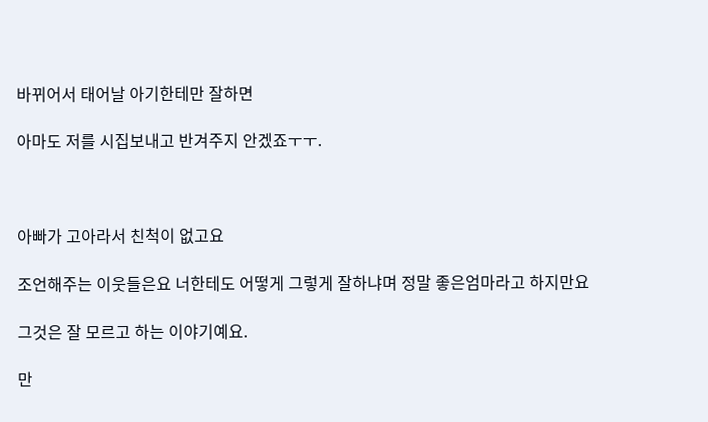바뀌어서 태어날 아기한테만 잘하면

아마도 저를 시집보내고 반겨주지 안겠죠ㅜㅜ.



아빠가 고아라서 친척이 없고요

조언해주는 이웃들은요 너한테도 어떻게 그렇게 잘하냐며 정말 좋은엄마라고 하지만요

그것은 잘 모르고 하는 이야기예요.

만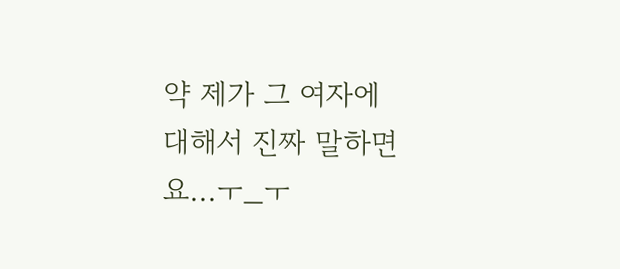약 제가 그 여자에 대해서 진짜 말하면요...ㅜ_ㅜ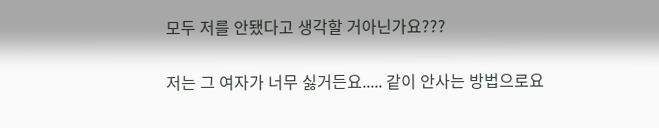모두 저를 안됐다고 생각할 거아닌가요???

저는 그 여자가 너무 싫거든요..... 같이 안사는 방법으로요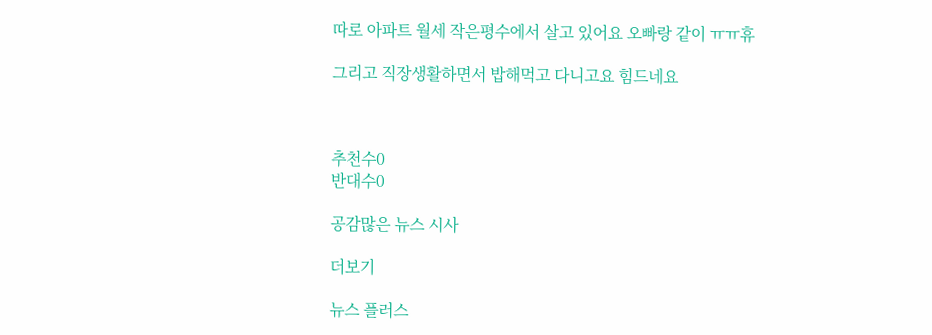따로 아파트 월세 작은평수에서 살고 있어요 오빠랑 같이 ㅠㅠ휴

그리고 직장생활하면서 밥해먹고 다니고요 힘드네요



추천수0
반대수0

공감많은 뉴스 시사

더보기

뉴스 플러스